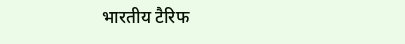भारतीय टैरिफ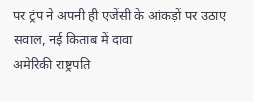पर ट्रंप ने अपनी ही एजेंसी के आंकड़ों पर उठाए सवाल, नई किताब में दावा
अमेरिकी राष्ट्रपति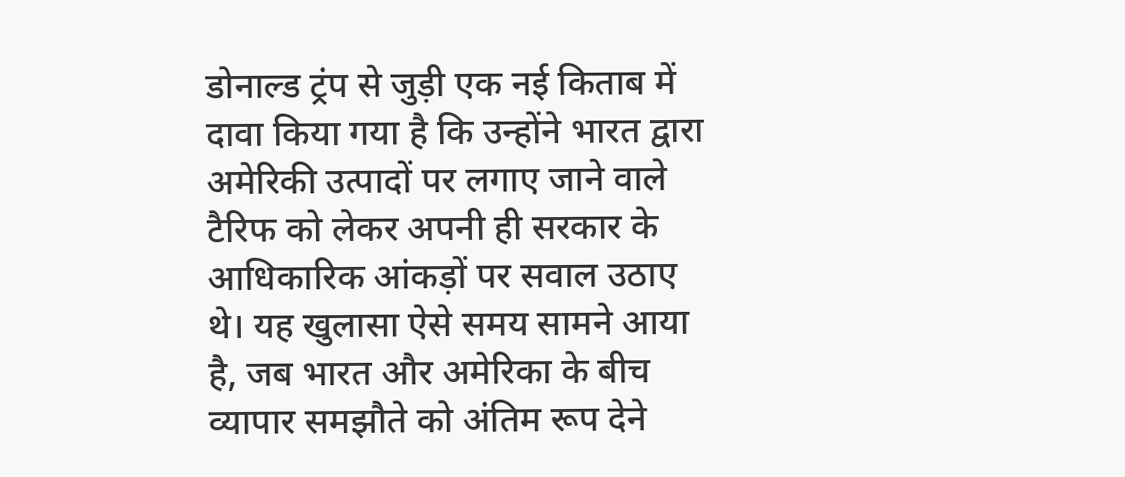डोनाल्ड ट्रंप से जुड़ी एक नई किताब में दावा किया गया है कि उन्होंने भारत द्वारा अमेरिकी उत्पादों पर लगाए जाने वाले टैरिफ को लेकर अपनी ही सरकार के आधिकारिक आंकड़ों पर सवाल उठाए थे। यह खुलासा ऐसे समय सामने आया है, जब भारत और अमेरिका के बीच व्यापार समझौते को अंतिम रूप देने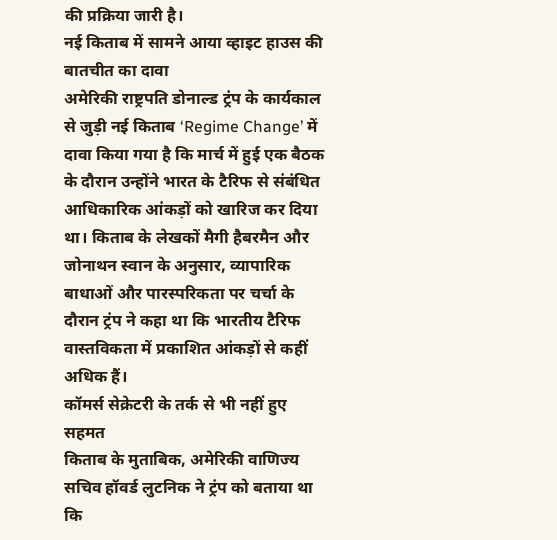की प्रक्रिया जारी है।
नई किताब में सामने आया व्हाइट हाउस की बातचीत का दावा
अमेरिकी राष्ट्रपति डोनाल्ड ट्रंप के कार्यकाल से जुड़ी नई किताब ‘Regime Change’ में दावा किया गया है कि मार्च में हुई एक बैठक के दौरान उन्होंने भारत के टैरिफ से संबंधित आधिकारिक आंकड़ों को खारिज कर दिया था। किताब के लेखकों मैगी हैबरमैन और जोनाथन स्वान के अनुसार, व्यापारिक बाधाओं और पारस्परिकता पर चर्चा के दौरान ट्रंप ने कहा था कि भारतीय टैरिफ वास्तविकता में प्रकाशित आंकड़ों से कहीं अधिक हैं।
कॉमर्स सेक्रेटरी के तर्क से भी नहीं हुए सहमत
किताब के मुताबिक, अमेरिकी वाणिज्य सचिव हॉवर्ड लुटनिक ने ट्रंप को बताया था कि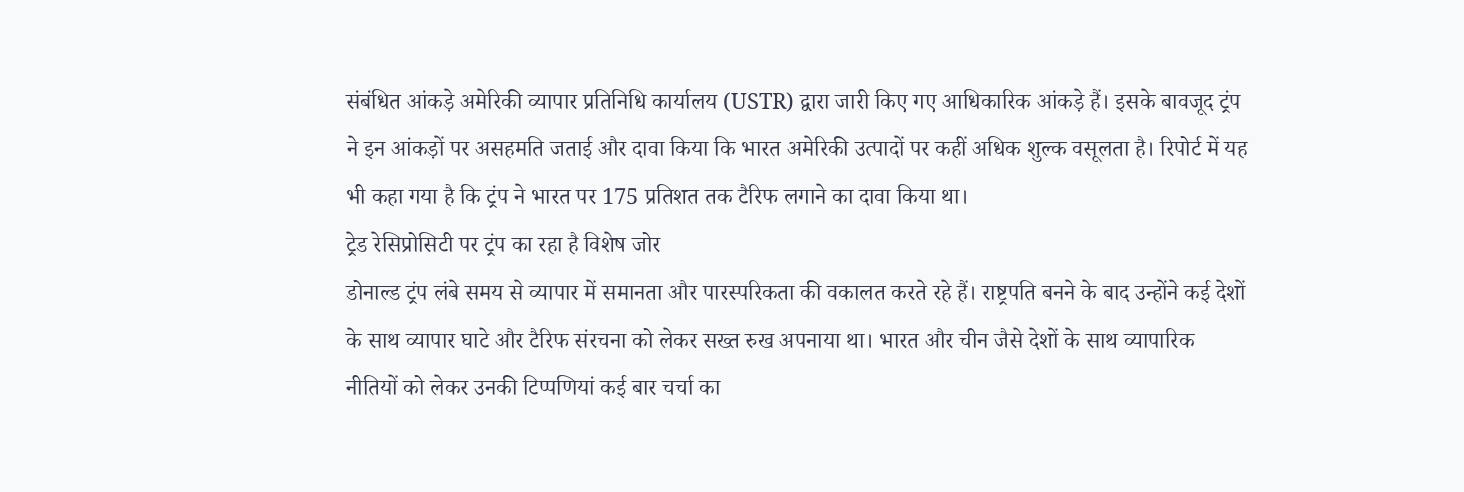संबंधित आंकड़े अमेरिकी व्यापार प्रतिनिधि कार्यालय (USTR) द्वारा जारी किए गए आधिकारिक आंकड़े हैं। इसके बावजूद ट्रंप ने इन आंकड़ों पर असहमति जताई और दावा किया कि भारत अमेरिकी उत्पादों पर कहीं अधिक शुल्क वसूलता है। रिपोर्ट में यह भी कहा गया है कि ट्रंप ने भारत पर 175 प्रतिशत तक टैरिफ लगाने का दावा किया था।
ट्रेड रेसिप्रोसिटी पर ट्रंप का रहा है विशेष जोर
डोनाल्ड ट्रंप लंबे समय से व्यापार में समानता और पारस्परिकता की वकालत करते रहे हैं। राष्ट्रपति बनने के बाद उन्होंने कई देशों के साथ व्यापार घाटे और टैरिफ संरचना को लेकर सख्त रुख अपनाया था। भारत और चीन जैसे देशों के साथ व्यापारिक नीतियों को लेकर उनकी टिप्पणियां कई बार चर्चा का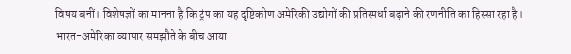विषय बनीं। विशेषज्ञों का मानना है कि ट्रंप का यह दृष्टिकोण अमेरिकी उद्योगों की प्रतिस्पर्धा बढ़ाने की रणनीति का हिस्सा रहा है।
भारत-अमेरिका व्यापार समझौते के बीच आया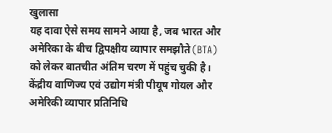खुलासा
यह दावा ऐसे समय सामने आया है, जब भारत और अमेरिका के बीच द्विपक्षीय व्यापार समझौते (BTA) को लेकर बातचीत अंतिम चरण में पहुंच चुकी है। केंद्रीय वाणिज्य एवं उद्योग मंत्री पीयूष गोयल और अमेरिकी व्यापार प्रतिनिधि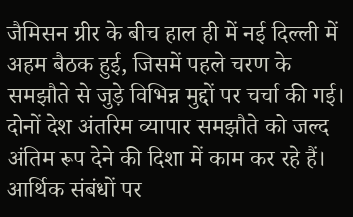जैमिसन ग्रीर के बीच हाल ही में नई दिल्ली में अहम बैठक हुई, जिसमें पहले चरण के समझौते से जुड़े विभिन्न मुद्दों पर चर्चा की गई। दोनों देश अंतरिम व्यापार समझौते को जल्द अंतिम रूप देने की दिशा में काम कर रहे हैं।
आर्थिक संबंधों पर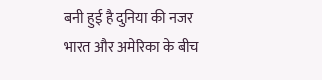बनी हुई है दुनिया की नजर
भारत और अमेरिका के बीच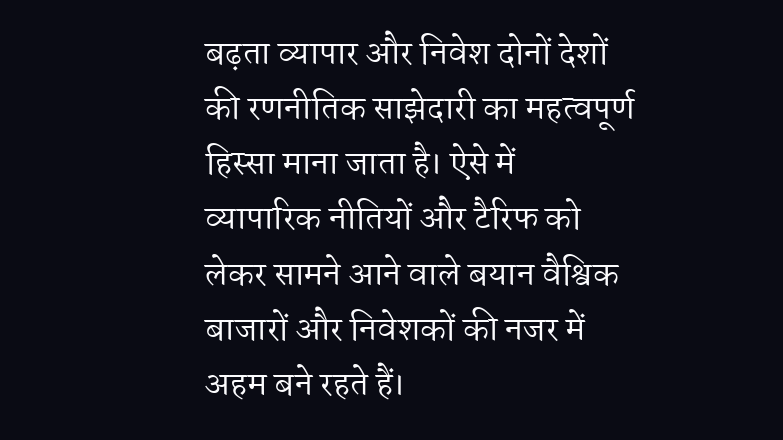बढ़ता व्यापार और निवेश दोनों देशों की रणनीतिक साझेदारी का महत्वपूर्ण हिस्सा माना जाता है। ऐसे में व्यापारिक नीतियों और टैरिफ को लेकर सामने आने वाले बयान वैश्विक बाजारों और निवेशकों की नजर में अहम बने रहते हैं।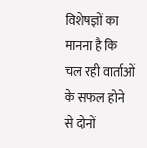विशेषज्ञों का मानना है कि चल रही वार्ताओं के सफल होने से दोनों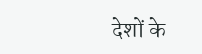देशों के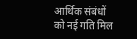आर्थिक संबंधों को नई गति मिल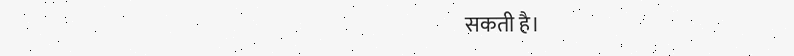सकती है।